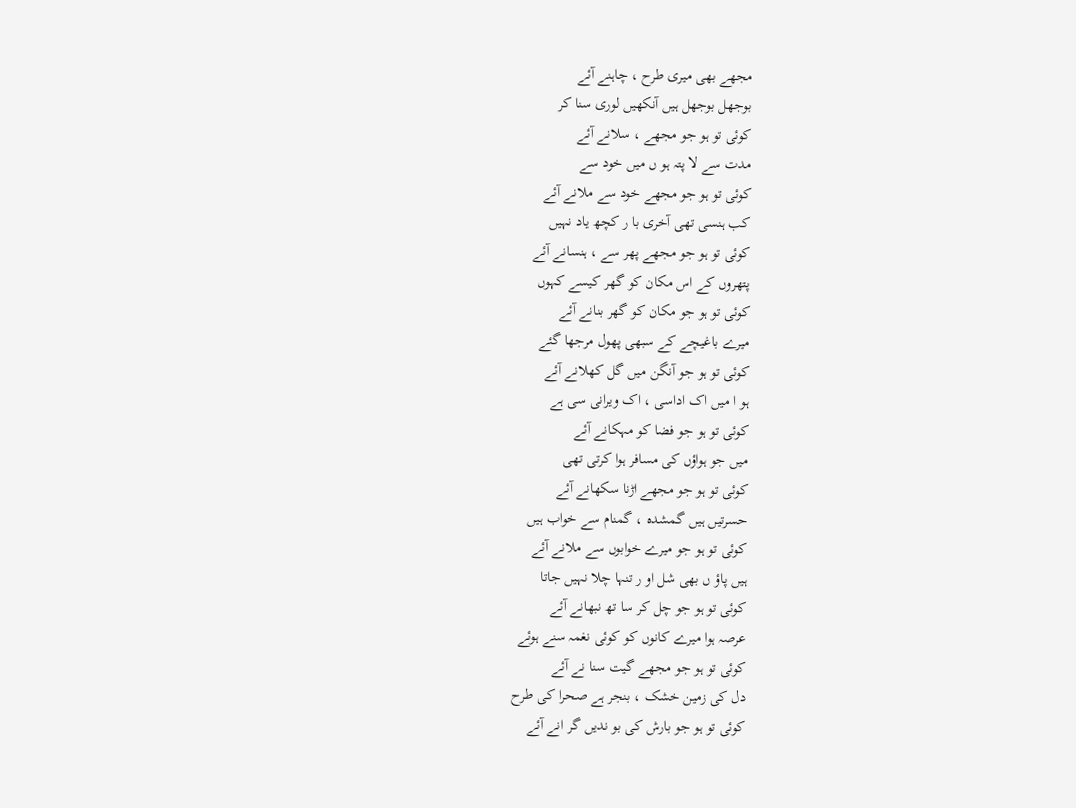مجھے بھی میری طرح ، چاہنے آئے
بوجھل بوجھل ہیں آنکھیں لوری سنا کر
کوئی تو ہو جو مجھے ، سلانے آئے
مدت سے لا پتہ ہو ں میں خود سے
کوئی تو ہو جو مجھے خود سے ملانے آئے
کب ہنسی تھی آخری با ر کچھ یاد نہیں
کوئی تو ہو جو مجھے پھر سے ، ہنسانے آئے
پتھروں کے اس مکان کو گھر کیسے کہوں
کوئی تو ہو جو مکان کو گھر بنانے آئے
میرے باغیچے کے سبھی پھول مرجھا گئے
کوئی تو ہو جو آنگن میں گل کھلانے آئے
ہو ا میں اک اداسی ، اک ویرانی سی ہے
کوئی تو ہو جو فضا کو مہکانے آئے
میں جو ہواؤں کی مسافر ہوا کرتی تھی
کوئی تو ہو جو مجھے اڑنا سکھانے آئے
حسرتیں ہیں گمشدہ ، گمنام سے خواب ہیں
کوئی تو ہو جو میرے خوابوں سے ملانے آئے
ہیں پاؤ ں بھی شل او ر تنہا چلا نہیں جاتا
کوئی تو ہو جو چل کر سا تھ نبھانے آئے
عرصہ ہوا میرے کانوں کو کوئی نغمہ سنے ہوئے
کوئی تو ہو جو مجھے گیت سنا نے آئے
دل کی زمین خشک ، بنجر ہے صحرا کی طرح
کوئی تو ہو جو بارش کی بو ندیں گر انے آئے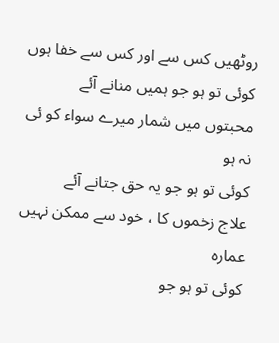روٹھیں کس سے اور کس سے خفا ہوں
کوئی تو ہو جو ہمیں منانے آئے
محبتوں میں شمار میرے سواء کو ئی نہ ہو
کوئی تو ہو جو یہ حق جتانے آئے
علاج زخموں کا ، خود سے ممکن نہیں عمارہ
کوئی تو ہو جو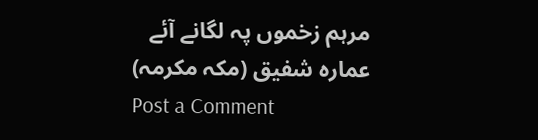مرہم زخموں پہ لگانے آئے
عمارہ شفیق (مکہ مکرمہ)
Post a Comment